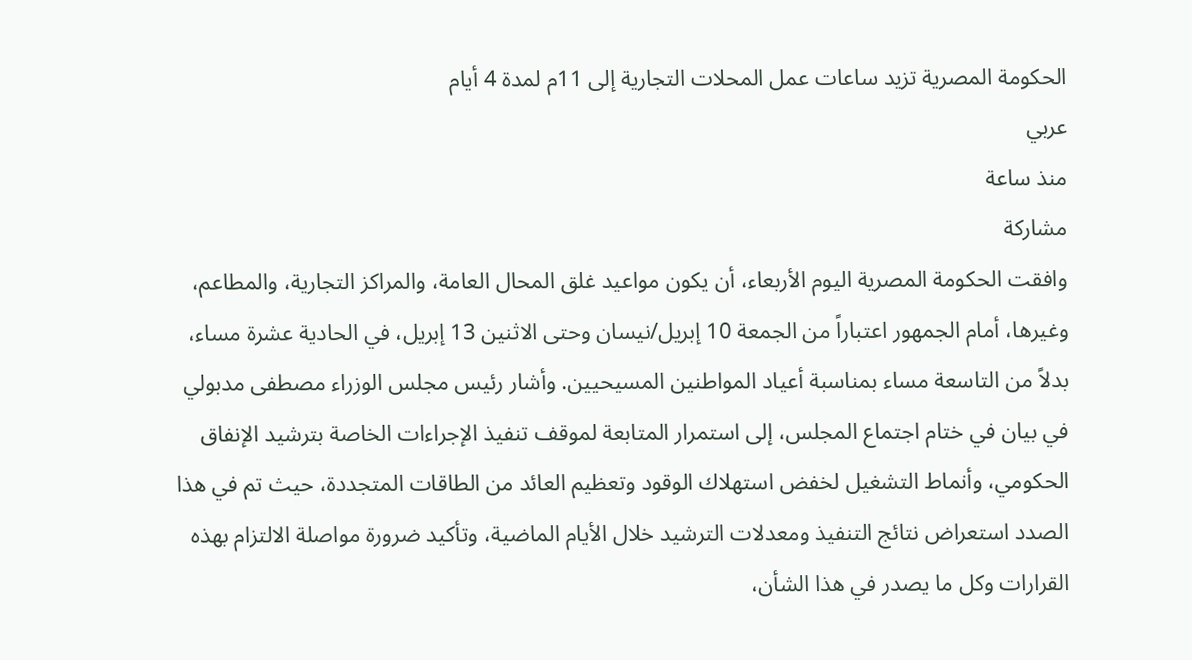الحكومة المصرية تزيد ساعات عمل المحلات التجارية إلى 11م لمدة 4 أيام
عربي
منذ ساعة
مشاركة
وافقت الحكومة المصرية اليوم الأربعاء، أن يكون مواعيد غلق المحال العامة، والمراكز التجارية، والمطاعم، وغيرها، أمام الجمهور اعتباراً من الجمعة 10 إبريل/نيسان وحتى الاثنين 13 إبريل، في الحادية عشرة مساء، بدلاً من التاسعة مساء بمناسبة أعياد المواطنين المسيحيين. وأشار رئيس مجلس الوزراء مصطفى مدبولي في بيان في ختام اجتماع المجلس، إلى استمرار المتابعة لموقف تنفيذ الإجراءات الخاصة بترشيد الإنفاق الحكومي، وأنماط التشغيل لخفض استهلاك الوقود وتعظيم العائد من الطاقات المتجددة، حيث تم في هذا الصدد استعراض نتائج التنفيذ ومعدلات الترشيد خلال الأيام الماضية، وتأكيد ضرورة مواصلة الالتزام بهذه القرارات وكل ما يصدر في هذا الشأن،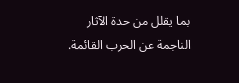بما يقلل من حدة الآثار الناجمة عن الحرب القائمة.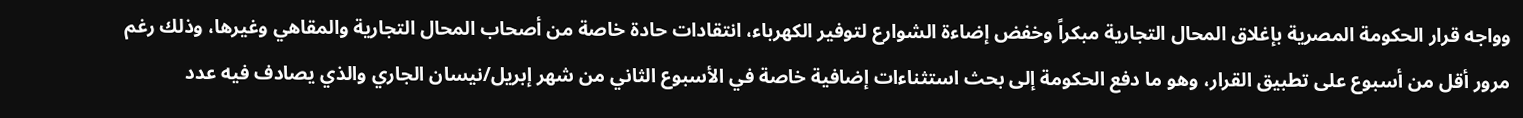وواجه قرار الحكومة المصرية بإغلاق المحال التجارية مبكراً وخفض إضاءة الشوارع لتوفير الكهرباء، انتقادات حادة خاصة من أصحاب المحال التجارية والمقاهي وغيرها، وذلك رغم مرور أقل من أسبوع على تطبيق القرار، وهو ما دفع الحكومة إلى بحث استثناءات إضافية خاصة في الأسبوع الثاني من شهر إبريل/نيسان الجاري والذي يصادف فيه عدد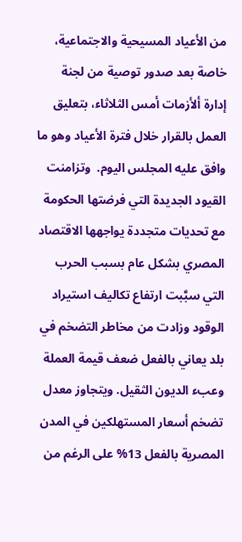من الأعياد المسيحية والاجتماعية، خاصة بعد صدور توصية من لجنة إدارة ألأزمات أمس الثلاثاء، بتعليق العمل بالقرار خلال فترة الأعياد وهو ما وافق عليه المجلس اليوم.  وتزامنت القيود الجديدة التي فرضتها الحكومة مع تحديات متجددة يواجهها الاقتصاد المصري بشكل عام بسبب الحرب التي سبَّبت ارتفاع تكاليف استيراد الوقود وزادت من مخاطر التضخم في بلد يعاني بالفعل ضعف قيمة العملة وعبء الديون الثقيل. ويتجاوز معدل تضخم أسعار المستهلكين في المدن المصرية بالفعل 13% على الرغم من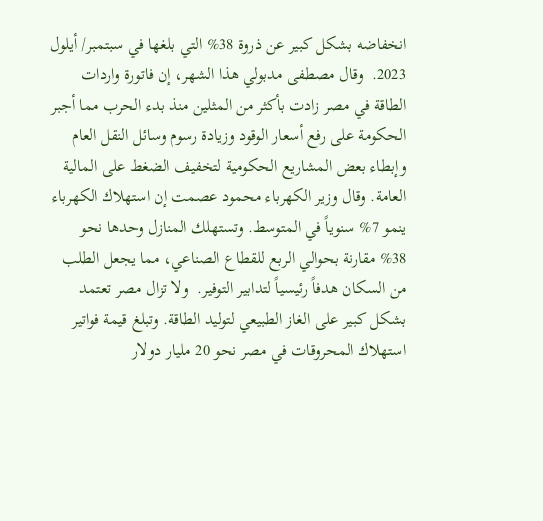انخفاضه بشكل كبير عن ذروة 38% التي بلغها في سبتمبر/ أيلول 2023.  وقال مصطفى مدبولي هذا الشهر، إن فاتورة واردات الطاقة في مصر زادت بأكثر من المثلين منذ بدء الحرب مما أجبر الحكومة على رفع أسعار الوقود وزيادة رسوم وسائل النقل العام وإبطاء بعض المشاريع الحكومية لتخفيف الضغط على المالية العامة. وقال وزير الكهرباء محمود عصمت إن استهلاك الكهرباء ينمو 7% سنوياً في المتوسط. وتستهلك المنازل وحدها نحو 38% مقارنة بحوالي الربع للقطاع الصناعي، مما يجعل الطلب من السكان هدفاً رئيسياً لتدابير التوفير.  ولا تزال مصر تعتمد بشكل كبير على الغاز الطبيعي لتوليد الطاقة. وتبلغ قيمة فواتير استهلاك المحروقات في مصر نحو 20 مليار دولار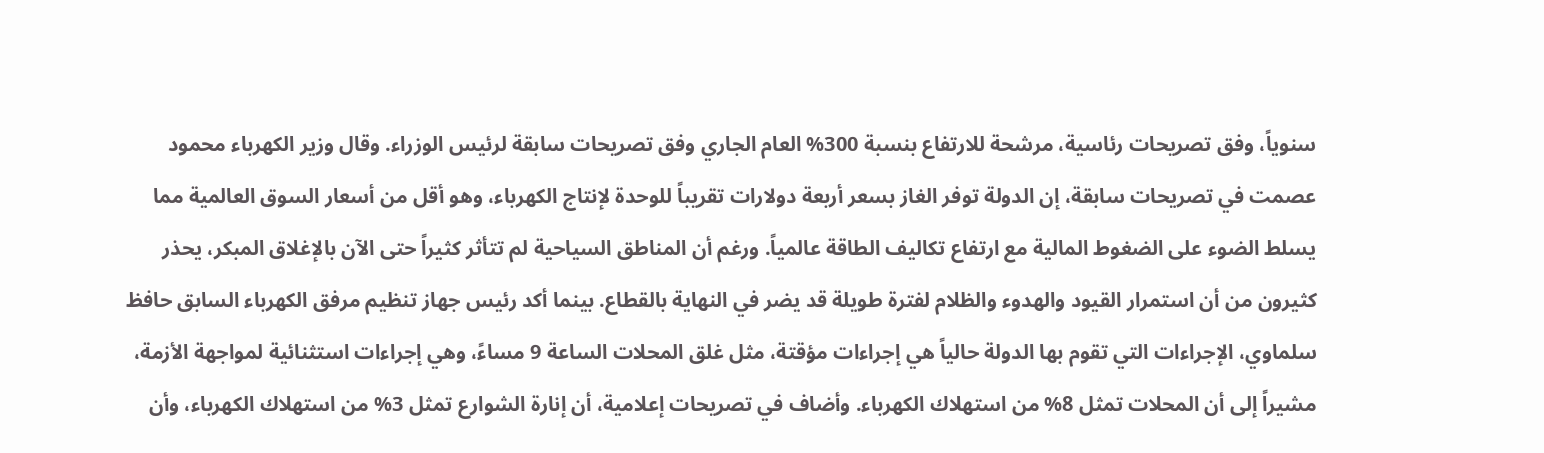سنوياً، وفق تصريحات رئاسية، مرشحة للارتفاع بنسبة 300% العام الجاري وفق تصريحات سابقة لرئيس الوزراء. وقال وزير الكهرباء محمود عصمت في تصريحات سابقة، إن الدولة توفر الغاز بسعر أربعة دولارات تقريباً للوحدة لإنتاج الكهرباء، وهو أقل من أسعار السوق العالمية مما يسلط الضوء على الضغوط المالية مع ارتفاع تكاليف الطاقة عالمياً. ورغم أن المناطق السياحية لم تتأثر كثيراً حتى الآن بالإغلاق المبكر، يحذر كثيرون من أن استمرار القيود والهدوء والظلام لفترة طويلة قد يضر في النهاية بالقطاع. بينما أكد رئيس جهاز تنظيم مرفق الكهرباء السابق حافظ سلماوي، الإجراءات التي تقوم بها الدولة حالياً هي إجراءات مؤقتة، مثل غلق المحلات الساعة 9 مساءً، وهي إجراءات استثنائية لمواجهة الأزمة، مشيراً إلى أن المحلات تمثل 8% من استهلاك الكهرباء. وأضاف في تصريحات إعلامية، أن إنارة الشوارع تمثل 3% من استهلاك الكهرباء، وأن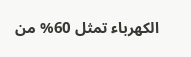الكهرباء تمثل 60% من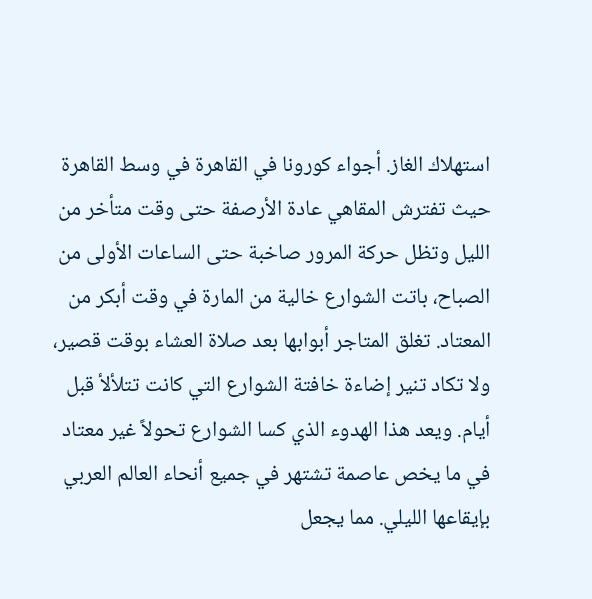استهلاك الغاز. أجواء كورونا في القاهرة في وسط القاهرة حيث تفترش المقاهي عادة الأرصفة حتى وقت متأخر من الليل وتظل حركة المرور صاخبة حتى الساعات الأولى من الصباح، باتت الشوارع خالية من المارة في وقت أبكر من المعتاد. تغلق المتاجر أبوابها بعد صلاة العشاء بوقت قصير، ولا تكاد تنير إضاءة خافتة الشوارع التي كانت تتلألأ قبل أيام. ويعد هذا الهدوء الذي كسا الشوارع تحولاً غير معتاد في ما يخص عاصمة تشتهر في جميع أنحاء العالم العربي بإيقاعها الليلي. مما يجعل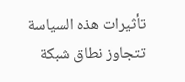تأثيرات هذه السياسة تتجاوز نطاق شبكة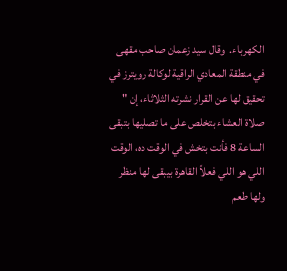الكهرباء.  وقال سيد زعمان صاحب مقهى في منطقة المعادي الراقية لوكالة رويترز في تحقيق لها عن القرار نشرته الثلاثاء، إن " صلاة العشاء بتخلص على ما تصليها بتبقى الساعة 8 فأنت بتخش في الوقت ده، الوقت اللي هو اللي فعلاً القاهرة بيبقى لها منظر ولها طعم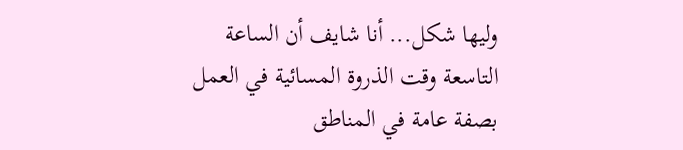وليها شكل... أنا شايف أن الساعة التاسعة وقت الذروة المسائية في العمل بصفة عامة في المناطق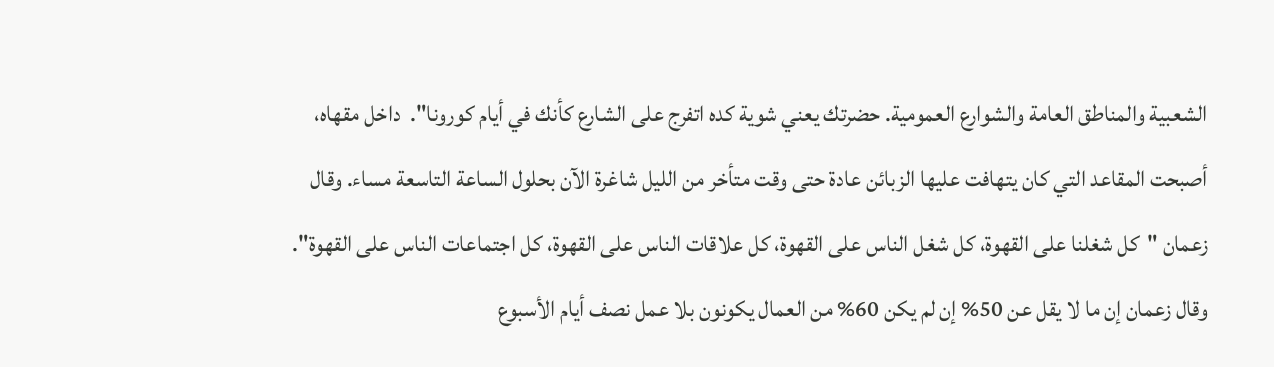الشعبية والمناطق العامة والشوارع العمومية. حضرتك يعني شوية كده اتفرج على الشارع كأنك في أيام كورونا".  داخل مقهاه، أصبحت المقاعد التي كان يتهافت عليها الزبائن عادة حتى وقت متأخر من الليل شاغرة الآن بحلول الساعة التاسعة مساء. وقال زعمان "كل شغلنا على القهوة، كل شغل الناس على القهوة، كل علاقات الناس على القهوة، كل اجتماعات الناس على القهوة". وقال زعمان إن ما لا يقل عن 50% إن لم يكن 60% من العمال يكونون بلا عمل نصف أيام الأسبوع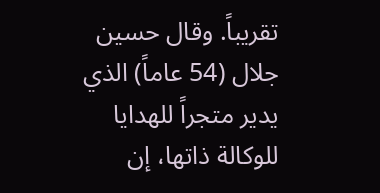تقريباً. وقال حسين جلال (54 عاماً) الذي يدير متجراً للهدايا للوكالة ذاتها، إن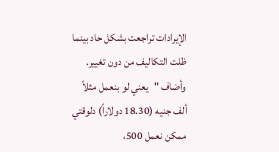الإيرادات تراجعت بشكل حاد بينما ظلت التكاليف من دون تغيير. وأضاف "يعني لو بنعمل مثلاً ألف جنيه (18.30 دولاراً) دلوقتي ممكن نعمل 500،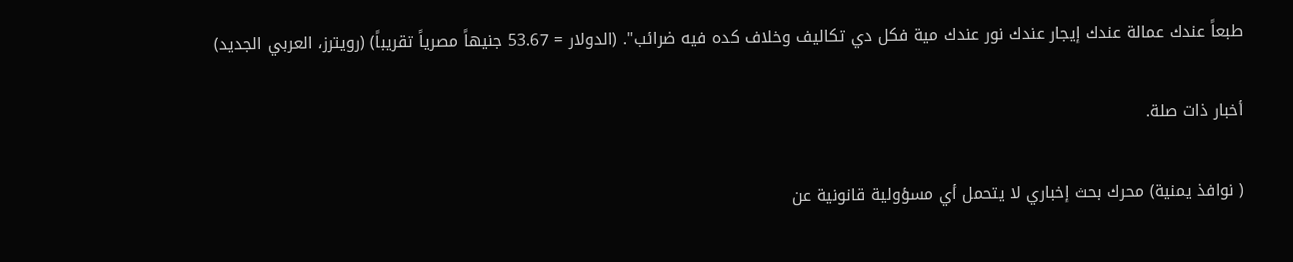طبعاً عندك عمالة عندك إيجار عندك نور عندك مية فكل دي تكاليف وخلاف كده فيه ضرائب". (الدولار = 53.67 جنيهاً مصرياً تقريباً) (رويترز، العربي الجديد)

أخبار ذات صلة.

( نوافذ يمنية) محرك بحث إخباري لا يتحمل أي مسؤولية قانونية عن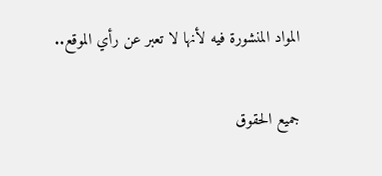المواد المنشورة فيه لأنها لا تعبر عن رأي الموقع..

جميع الحقوق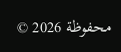محفوظة 2026 ©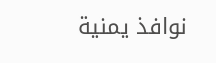نوافذ يمنية